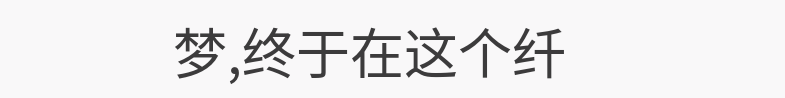梦,终于在这个纤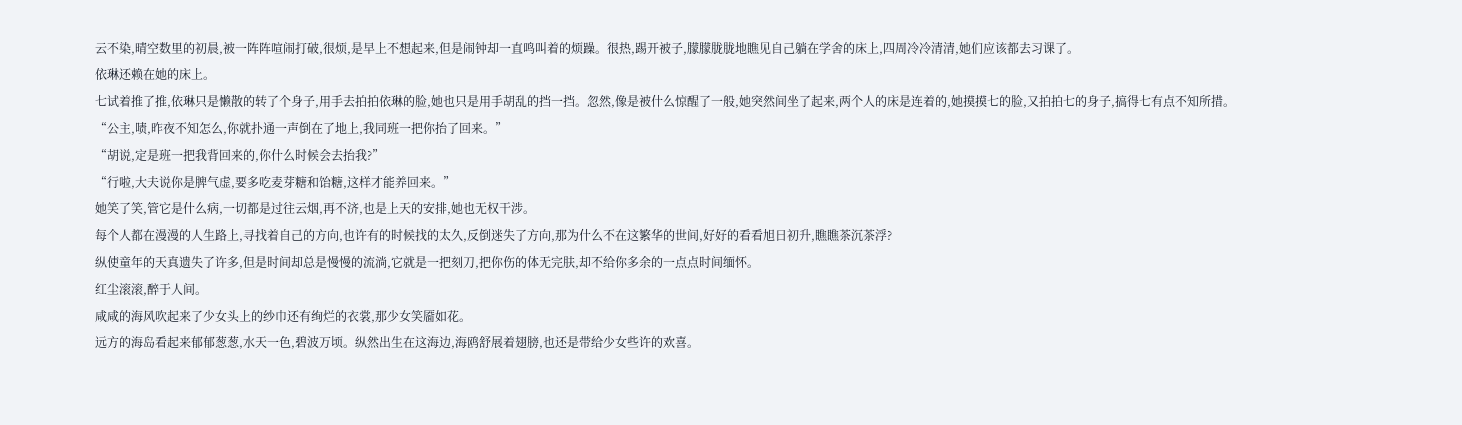云不染,晴空数里的初晨,被一阵阵喧闹打破,很烦,是早上不想起来,但是闹钟却一直鸣叫着的烦躁。很热,踢开被子,朦朦胧胧地瞧见自己躺在学舍的床上,四周冷冷清清,她们应该都去习课了。
依琳还赖在她的床上。
七试着推了推,依琳只是懒散的转了个身子,用手去拍拍依琳的脸,她也只是用手胡乱的挡一挡。忽然,像是被什么惊醒了一般,她突然间坐了起来,两个人的床是连着的,她摸摸七的脸,又拍拍七的身子,搞得七有点不知所措。
“公主,啧,昨夜不知怎么,你就扑通一声倒在了地上,我同班一把你抬了回来。”
“胡说,定是班一把我背回来的,你什么时候会去抬我?”
“行啦,大夫说你是脾气虚,要多吃麦芽糖和饴糖,这样才能养回来。”
她笑了笑,管它是什么病,一切都是过往云烟,再不济,也是上天的安排,她也无权干涉。
每个人都在漫漫的人生路上,寻找着自己的方向,也许有的时候找的太久,反倒迷失了方向,那为什么不在这繁华的世间,好好的看看旭日初升,瞧瞧茶沉茶浮?
纵使童年的天真遗失了许多,但是时间却总是慢慢的流淌,它就是一把刻刀,把你伤的体无完肤,却不给你多余的一点点时间缅怀。
红尘滚滚,醉于人间。
咸咸的海风吹起来了少女头上的纱巾还有绚烂的衣裳,那少女笑靥如花。
远方的海岛看起来郁郁葱葱,水天一色,碧波万顷。纵然出生在这海边,海鸥舒展着翅膀,也还是带给少女些许的欢喜。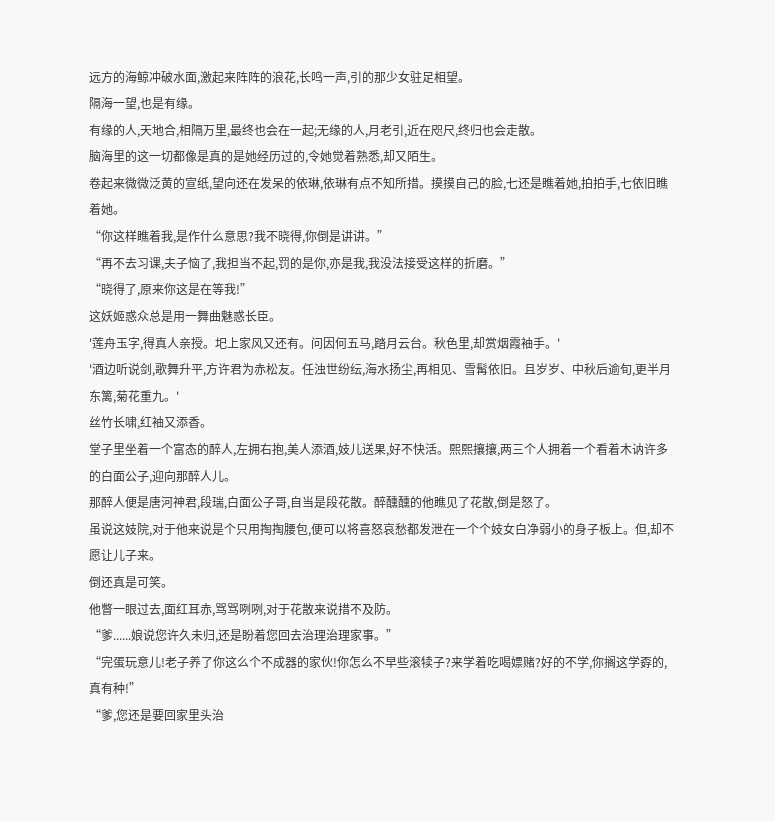远方的海鲸冲破水面,激起来阵阵的浪花,长鸣一声,引的那少女驻足相望。
隔海一望,也是有缘。
有缘的人,天地合,相隔万里,最终也会在一起;无缘的人,月老引,近在咫尺,终归也会走散。
脑海里的这一切都像是真的是她经历过的,令她觉着熟悉,却又陌生。
卷起来微微泛黄的宣纸,望向还在发呆的依琳,依琳有点不知所措。摸摸自己的脸,七还是瞧着她,拍拍手,七依旧瞧着她。
“你这样瞧着我,是作什么意思?我不晓得,你倒是讲讲。”
“再不去习课,夫子恼了,我担当不起,罚的是你,亦是我,我没法接受这样的折磨。”
“晓得了,原来你这是在等我!”
这妖姬惑众总是用一舞曲魅惑长臣。
'莲舟玉字,得真人亲授。圯上家风又还有。问因何五马,踏月云台。秋色里,却赏烟霞袖手。'
'酒边听说剑,歌舞升平,方许君为赤松友。任浊世纷纭,海水扬尘,再相见、雪髯依旧。且岁岁、中秋后逾旬,更半月东篱,菊花重九。'
丝竹长啸,红袖又添香。
堂子里坐着一个富态的醉人,左拥右抱,美人添酒,妓儿送果,好不快活。熙熙攘攘,两三个人拥着一个看着木讷许多的白面公子,迎向那醉人儿。
那醉人便是唐河神君,段瑞,白面公子哥,自当是段花散。醉醺醺的他瞧见了花散,倒是怒了。
虽说这妓院,对于他来说是个只用掏掏腰包,便可以将喜怒哀愁都发泄在一个个妓女白净弱小的身子板上。但,却不愿让儿子来。
倒还真是可笑。
他瞥一眼过去,面红耳赤,骂骂咧咧,对于花散来说措不及防。
“爹......娘说您许久未归,还是盼着您回去治理治理家事。”
“完蛋玩意儿!老子养了你这么个不成器的家伙!你怎么不早些滚犊子?来学着吃喝嫖赌?好的不学,你搁这学孬的,真有种!”
“爹,您还是要回家里头治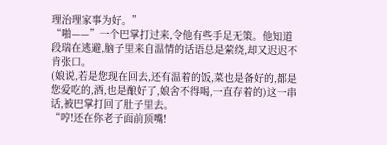理治理家事为好。”
“啪——”一个巴掌打过来,令他有些手足无策。他知道段瑞在逃避,脑子里来自温情的话语总是萦绕,却又迟迟不肯张口。
(娘说,若是您现在回去,还有温着的饭,菜也是备好的,都是您爱吃的,酒,也是酿好了,娘舍不得喝,一直存着的)这一串话,被巴掌打回了肚子里去。
“哼!还在你老子面前顶嘴!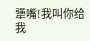犟嘴!我叫你给我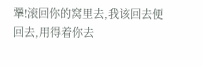犟!滚回你的窝里去,我该回去便回去,用得着你去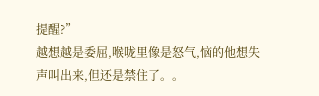提醒?”
越想越是委屈,喉咙里像是怒气,恼的他想失声叫出来,但还是禁住了。。